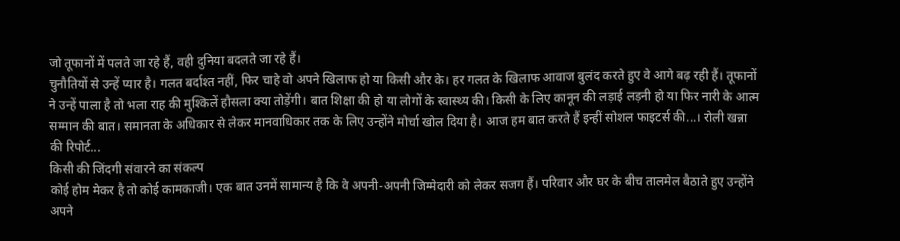जो तूफानों में पलते जा रहे हैं, वही दुनिया बदलते जा रहे हैं।
चुनौतियों से उन्हें प्यार है। गलत बर्दाश्त नहीं, फिर चाहे वो अपने खिलाफ हो या किसी और के। हर गलत के खिलाफ आवाज बुलंद करते हुए वे आगे बढ़ रही हैं। तूफानों ने उन्हें पाला है तो भला राह की मुश्किलें हौसला क्या तोड़ेंगी। बात शिक्षा की हो या लोगों के स्वास्थ्य की। किसी के लिए कानून की लड़ाई लड़नी हो या फिर नारी के आत्म सम्मान की बात। समानता के अधिकार से लेकर मानवाधिकार तक के लिए उन्होंने मोर्चा खोल दिया है। आज हम बात करते हैं इन्हीं सोशल फाइटर्स की...। रोली खन्ना की रिपोर्ट...
किसी की जिंदगी संवारने का संकल्प
कोई होम मेकर है तो कोई कामकाजी। एक बात उनमें सामान्य है कि वे अपनी-अपनी जिम्मेदारी को लेकर सजग हैं। परिवार और घर के बीच तालमेल बैठाते हुए उन्होंने अपने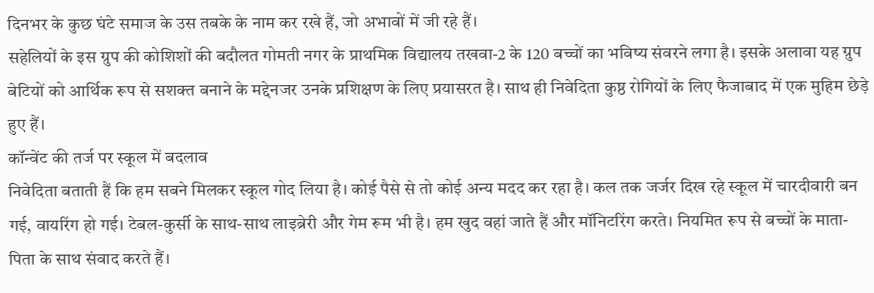दिनभर के कुछ घंटे समाज के उस तबके के नाम कर रखे हैं, जो अभावों में जी रहे हैं।
सहेलियों के इस ग्रुप की कोशिशों की बदौलत गोमती नगर के प्राथमिक विद्यालय तखवा-2 के 120 बच्चों का भविष्य संवरने लगा है। इसके अलावा यह ग्रुप बेटियों को आर्थिक रूप से सशक्त बनाने के मद्देनजर उनके प्रशिक्षण के लिए प्रयासरत है। साथ ही निवेदिता कुष्ठ रोगियों के लिए फैजाबाद में एक मुहिम छेड़े हुए हैं।
कॉन्वेंट की तर्ज पर स्कूल में बदलाव
निवेदिता बताती हैं कि हम सबने मिलकर स्कूल गोद लिया है। कोई पैसे से तो कोई अन्य मदद कर रहा है। कल तक जर्जर दिख रहे स्कूल में चारदीवारी बन गई, वायरिंग हो गई। टेबल-कुर्सी के साथ-साथ लाइब्रेरी और गेम रूम भी है। हम खुद वहां जाते हैं और मॉनिटरिंग करते। नियमित रूप से बच्चों के माता-पिता के साथ संवाद करते हैं।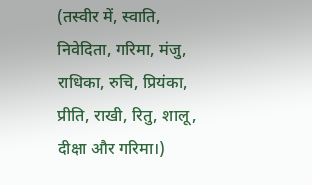(तस्वीर में, स्वाति, निवेदिता, गरिमा, मंजु, राधिका, रुचि, प्रियंका, प्रीति, राखी, रितु, शालू, दीक्षा और गरिमा।)